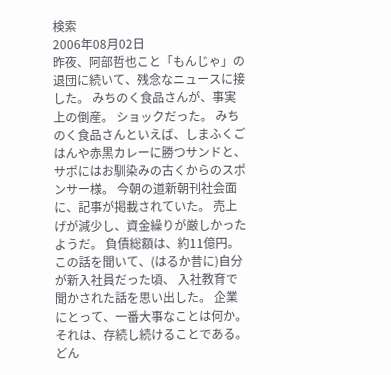検索
2006年08月02日
昨夜、阿部哲也こと「もんじゃ」の退団に続いて、残念なニュースに接した。 みちのく食品さんが、事実上の倒産。 ショックだった。 みちのく食品さんといえば、しまふくごはんや赤黒カレーに勝つサンドと、サポにはお馴染みの古くからのスポンサー様。 今朝の道新朝刊社会面に、記事が掲載されていた。 売上げが減少し、資金繰りが厳しかったようだ。 負債総額は、約11億円。 この話を聞いて、(はるか昔に)自分が新入社員だった頃、 入社教育で聞かされた話を思い出した。 企業にとって、一番大事なことは何か。 それは、存続し続けることである。 どん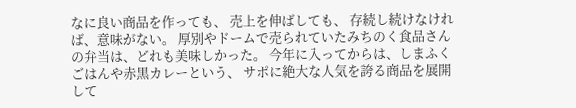なに良い商品を作っても、 売上を伸ばしても、 存続し続けなければ、意味がない。 厚別やドームで売られていたみちのく食品さんの弁当は、どれも美味しかった。 今年に入ってからは、しまふくごはんや赤黒カレーという、 サポに絶大な人気を誇る商品を展開して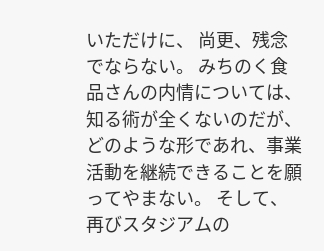いただけに、 尚更、残念でならない。 みちのく食品さんの内情については、知る術が全くないのだが、 どのような形であれ、事業活動を継続できることを願ってやまない。 そして、再びスタジアムの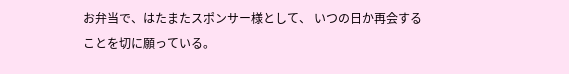お弁当で、はたまたスポンサー様として、 いつの日か再会することを切に願っている。